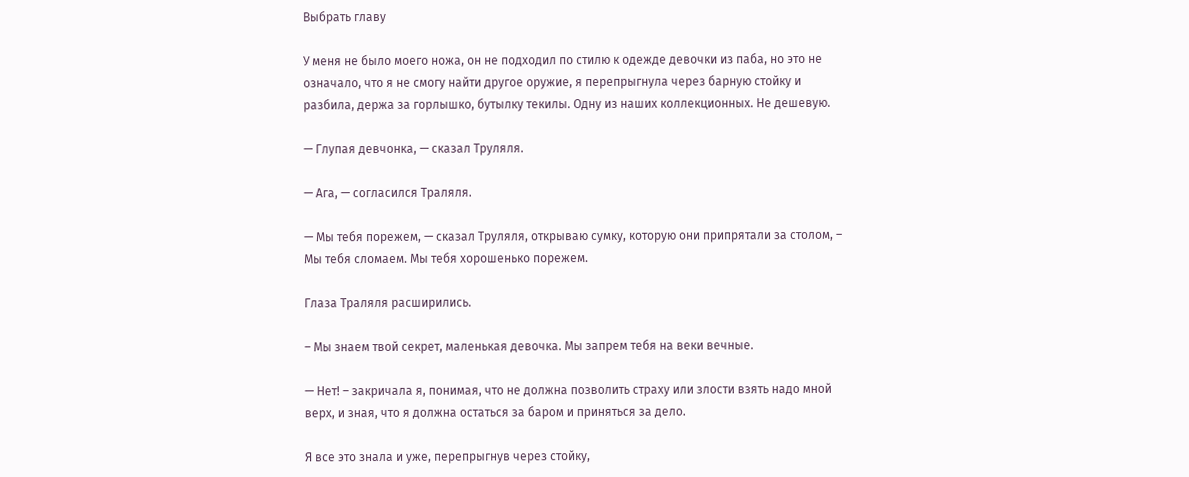Выбрать главу

У меня не было моего ножа, он не подходил по стилю к одежде девочки из паба, но это не означало, что я не смогу найти другое оружие, я перепрыгнула через барную стойку и разбила, держа за горлышко, бутылку текилы. Одну из наших коллекционных. Не дешевую.

— Глупая девчонка, — сказал Труляля.

— Ага, — согласился Траляля.

— Мы тебя порежем, — сказал Труляля, открываю сумку, которую они припрятали за столом, – Мы тебя сломаем. Мы тебя хорошенько порежем.

Глаза Траляля расширились.

– Мы знаем твой секрет, маленькая девочка. Мы запрем тебя на веки вечные.

— Нет! – закричала я, понимая, что не должна позволить страху или злости взять надо мной верх, и зная, что я должна остаться за баром и приняться за дело.

Я все это знала и уже, перепрыгнув через стойку,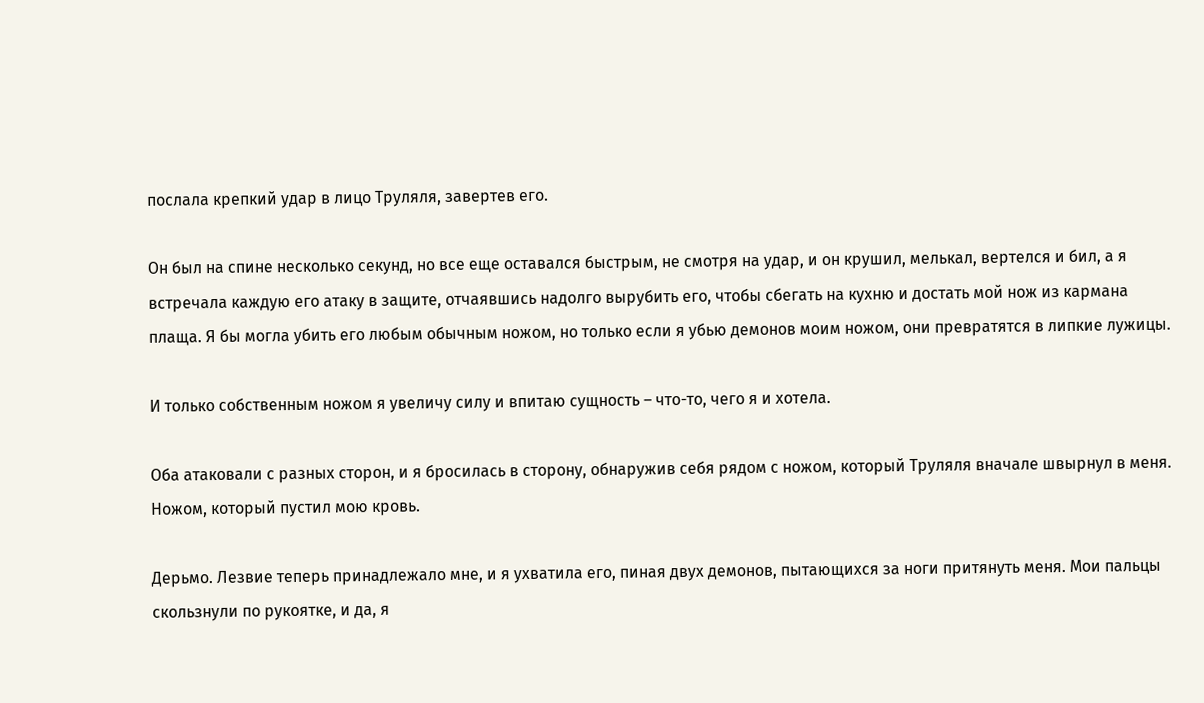послала крепкий удар в лицо Труляля, завертев его.

Он был на спине несколько секунд, но все еще оставался быстрым, не смотря на удар, и он крушил, мелькал, вертелся и бил, а я встречала каждую его атаку в защите, отчаявшись надолго вырубить его, чтобы сбегать на кухню и достать мой нож из кармана плаща. Я бы могла убить его любым обычным ножом, но только если я убью демонов моим ножом, они превратятся в липкие лужицы.

И только собственным ножом я увеличу силу и впитаю сущность – что-то, чего я и хотела.

Оба атаковали с разных сторон, и я бросилась в сторону, обнаружив себя рядом с ножом, который Труляля вначале швырнул в меня. Ножом, который пустил мою кровь.

Дерьмо. Лезвие теперь принадлежало мне, и я ухватила его, пиная двух демонов, пытающихся за ноги притянуть меня. Мои пальцы скользнули по рукоятке, и да, я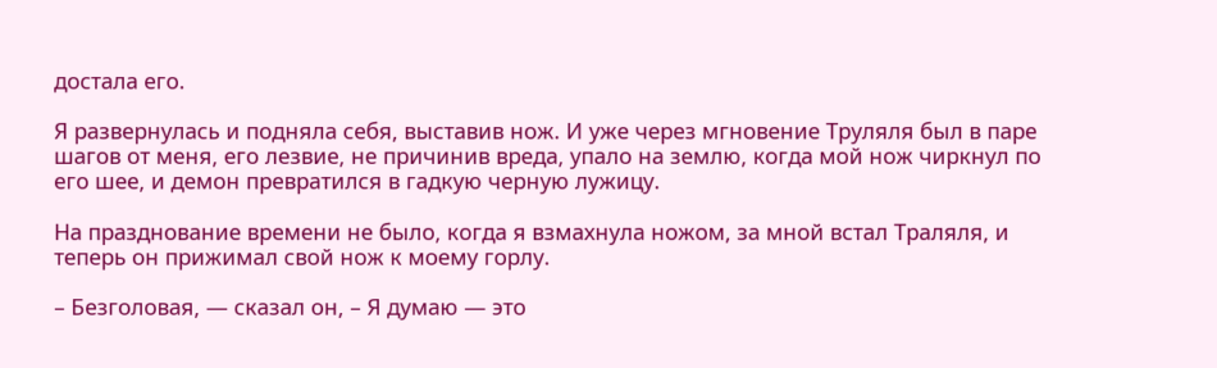достала его.

Я развернулась и подняла себя, выставив нож. И уже через мгновение Труляля был в паре шагов от меня, его лезвие, не причинив вреда, упало на землю, когда мой нож чиркнул по его шее, и демон превратился в гадкую черную лужицу.

На празднование времени не было, когда я взмахнула ножом, за мной встал Траляля, и теперь он прижимал свой нож к моему горлу.

– Безголовая, — сказал он, – Я думаю — это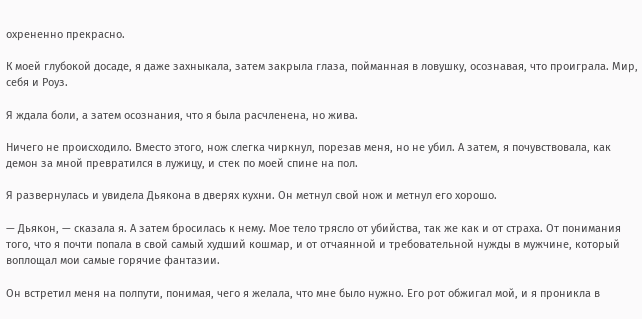охрененно прекрасно.

К моей глубокой досаде, я даже захныкала, затем закрыла глаза, пойманная в ловушку, осознавая, что проиграла. Мир, себя и Роуз.

Я ждала боли, а затем осознания, что я была расчленена, но жива.

Ничего не происходило. Вместо этого, нож слегка чиркнул, порезав меня, но не убил. А затем, я почувствовала, как демон за мной превратился в лужицу, и стек по моей спине на пол.

Я развернулась и увидела Дьякона в дверях кухни. Он метнул свой нож и метнул его хорошо.

— Дьякон, — сказала я. А затем бросилась к нему. Мое тело трясло от убийства, так же как и от страха. От понимания того, что я почти попала в свой самый худший кошмар, и от отчаянной и требовательной нужды в мужчине, который воплощал мои самые горячие фантазии.

Он встретил меня на полпути, понимая, чего я желала, что мне было нужно. Его рот обжигал мой, и я проникла в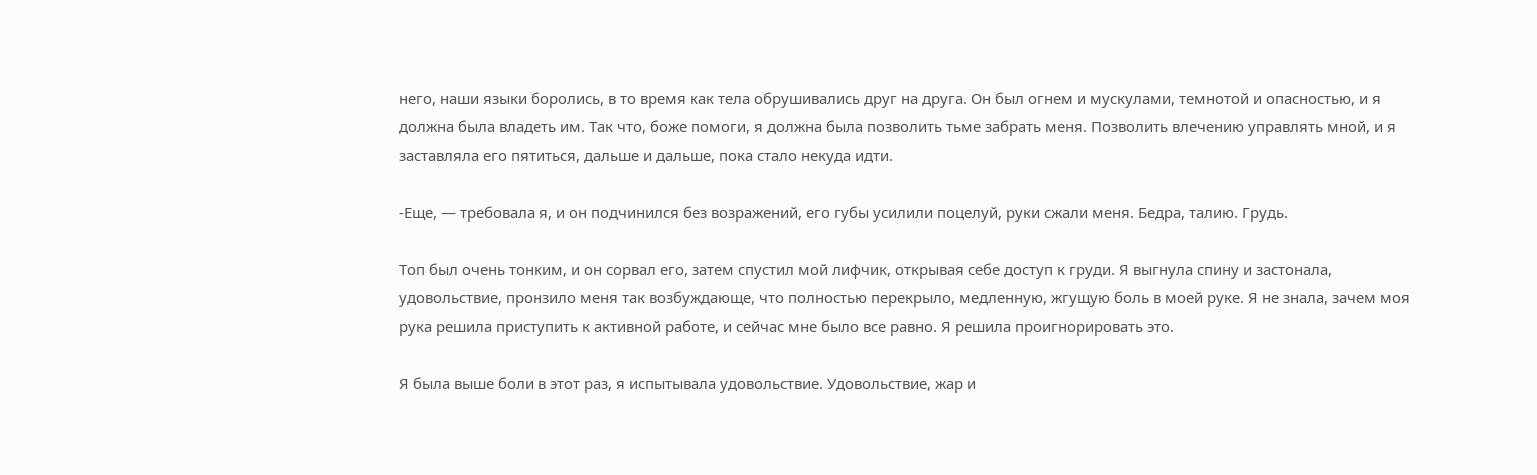него, наши языки боролись, в то время как тела обрушивались друг на друга. Он был огнем и мускулами, темнотой и опасностью, и я должна была владеть им. Так что, боже помоги, я должна была позволить тьме забрать меня. Позволить влечению управлять мной, и я заставляла его пятиться, дальше и дальше, пока стало некуда идти.

-Еще, — требовала я, и он подчинился без возражений, его губы усилили поцелуй, руки сжали меня. Бедра, талию. Грудь.

Топ был очень тонким, и он сорвал его, затем спустил мой лифчик, открывая себе доступ к груди. Я выгнула спину и застонала, удовольствие, пронзило меня так возбуждающе, что полностью перекрыло, медленную, жгущую боль в моей руке. Я не знала, зачем моя рука решила приступить к активной работе, и сейчас мне было все равно. Я решила проигнорировать это.

Я была выше боли в этот раз, я испытывала удовольствие. Удовольствие, жар и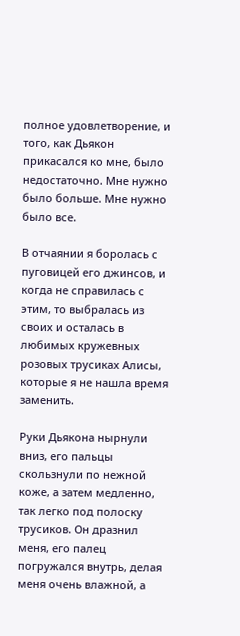полное удовлетворение, и того, как Дьякон прикасался ко мне, было недостаточно. Мне нужно было больше. Мне нужно было все.

В отчаянии я боролась с пуговицей его джинсов, и когда не справилась с этим, то выбралась из своих и осталась в любимых кружевных розовых трусиках Алисы, которые я не нашла время заменить.

Руки Дьякона нырнули вниз, его пальцы скользнули по нежной коже, а затем медленно, так легко под полоску трусиков. Он дразнил меня, его палец погружался внутрь, делая меня очень влажной, а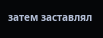затем заставлял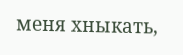меня хныкать,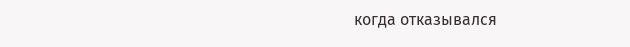когда отказывался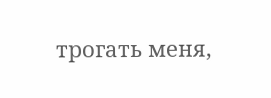трогать меня,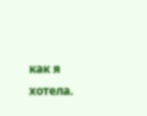как я хотела.